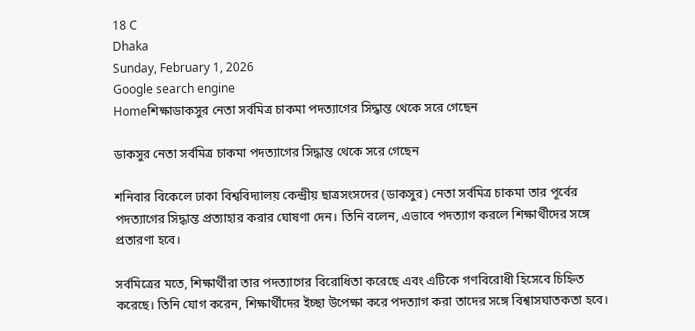18 C
Dhaka
Sunday, February 1, 2026
Google search engine
Homeশিক্ষাডাকসুর নেতা সর্বমিত্র চাকমা পদত্যাগের সিদ্ধান্ত থেকে সরে গেছেন

ডাকসুর নেতা সর্বমিত্র চাকমা পদত্যাগের সিদ্ধান্ত থেকে সরে গেছেন

শনিবার বিকেলে ঢাকা বিশ্ববিদ্যালয় কেন্দ্রীয় ছাত্রসংসদের (ডাকসুর) নেতা সর্বমিত্র চাকমা তার পূর্বের পদত্যাগের সিদ্ধান্ত প্রত্যাহার করার ঘোষণা দেন। তিনি বলেন, এভাবে পদত্যাগ করলে শিক্ষার্থীদের সঙ্গে প্রতারণা হবে।

সর্বমিত্রের মতে, শিক্ষার্থীরা তার পদত্যাগের বিরোধিতা করেছে এবং এটিকে গণবিরোধী হিসেবে চিহ্নিত করেছে। তিনি যোগ করেন, শিক্ষার্থীদের ইচ্ছা উপেক্ষা করে পদত্যাগ করা তাদের সঙ্গে বিশ্বাসঘাতকতা হবে।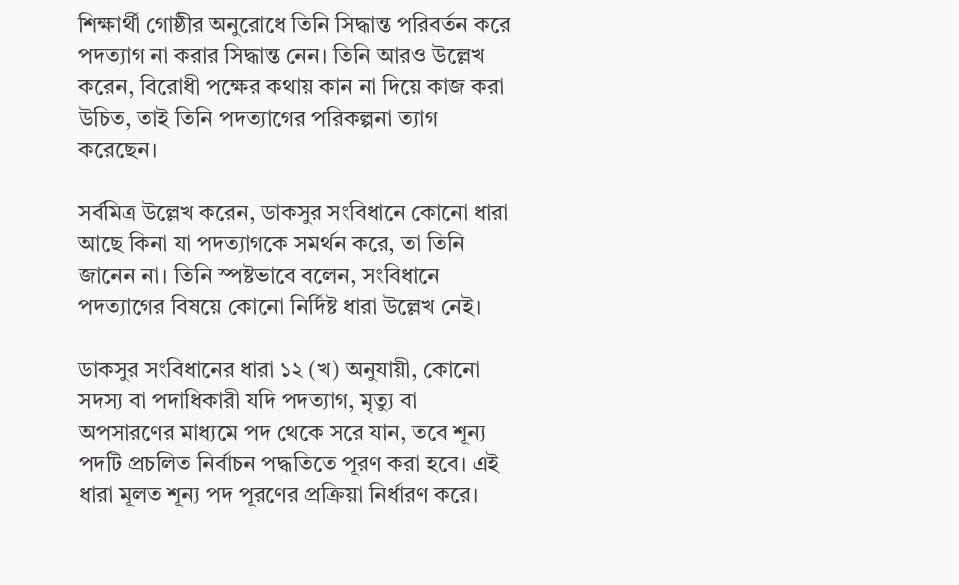শিক্ষার্থী গোষ্ঠীর অনুরোধে তিনি সিদ্ধান্ত পরিবর্তন করে পদত্যাগ না করার সিদ্ধান্ত নেন। তিনি আরও উল্লেখ করেন, বিরোধী পক্ষের কথায় কান না দিয়ে কাজ করা উচিত, তাই তিনি পদত্যাগের পরিকল্পনা ত্যাগ করেছেন।

সর্বমিত্র উল্লেখ করেন, ডাকসুর সংবিধানে কোনো ধারা আছে কিনা যা পদত্যাগকে সমর্থন করে, তা তিনি জানেন না। তিনি স্পষ্টভাবে বলেন, সংবিধানে পদত্যাগের বিষয়ে কোনো নির্দিষ্ট ধারা উল্লেখ নেই।

ডাকসুর সংবিধানের ধারা ১২ (খ) অনুযায়ী, কোনো সদস্য বা পদাধিকারী যদি পদত্যাগ, মৃত্যু বা অপসারণের মাধ্যমে পদ থেকে সরে যান, তবে শূন্য পদটি প্রচলিত নির্বাচন পদ্ধতিতে পূরণ করা হবে। এই ধারা মূলত শূন্য পদ পূরণের প্রক্রিয়া নির্ধারণ করে।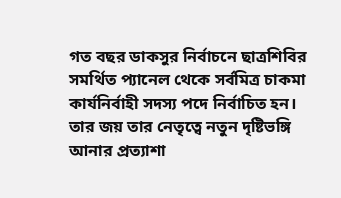গত বছর ডাকসুর নির্বাচনে ছাত্রশিবির সমর্থিত প্যানেল থেকে সর্বমিত্র চাকমা কার্যনির্বাহী সদস্য পদে নির্বাচিত হন। তার জয় তার নেতৃত্বে নতুন দৃষ্টিভঙ্গি আনার প্রত্যাশা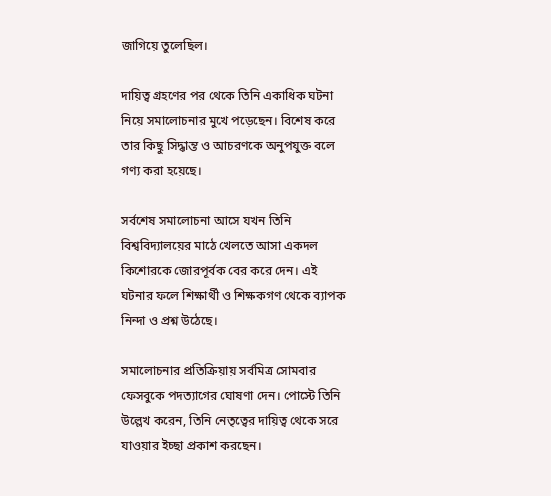জাগিয়ে তুলেছিল।

দায়িত্ব গ্রহণের পর থেকে তিনি একাধিক ঘটনা নিয়ে সমালোচনার মুখে পড়েছেন। বিশেষ করে তার কিছু সিদ্ধান্ত ও আচরণকে অনুপযুক্ত বলে গণ্য করা হয়েছে।

সর্বশেষ সমালোচনা আসে যখন তিনি বিশ্ববিদ্যালয়ের মাঠে খেলতে আসা একদল কিশোরকে জোরপূর্বক বের করে দেন। এই ঘটনার ফলে শিক্ষার্থী ও শিক্ষকগণ থেকে ব্যাপক নিন্দা ও প্রশ্ন উঠেছে।

সমালোচনার প্রতিক্রিয়ায় সর্বমিত্র সোমবার ফেসবুকে পদত্যাগের ঘোষণা দেন। পোস্টে তিনি উল্লেখ করেন, তিনি নেতৃত্বের দায়িত্ব থেকে সরে যাওয়ার ইচ্ছা প্রকাশ করছেন।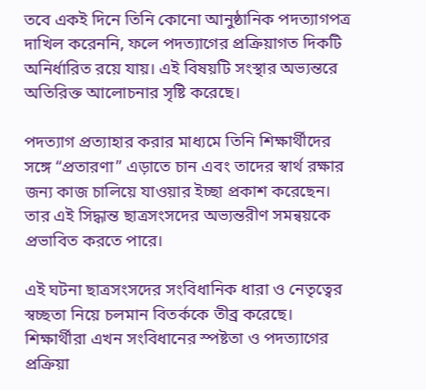তবে একই দিনে তিনি কোনো আনুষ্ঠানিক পদত্যাগপত্র দাখিল করেননি, ফলে পদত্যাগের প্রক্রিয়াগত দিকটি অনির্ধারিত রয়ে যায়। এই বিষয়টি সংস্থার অভ্যন্তরে অতিরিক্ত আলোচনার সৃষ্টি করেছে।

পদত্যাগ প্রত্যাহার করার মাধ্যমে তিনি শিক্ষার্থীদের সঙ্গে “প্রতারণা” এড়াতে চান এবং তাদের স্বার্থ রক্ষার জন্য কাজ চালিয়ে যাওয়ার ইচ্ছা প্রকাশ করেছেন। তার এই সিদ্ধান্ত ছাত্রসংসদের অভ্যন্তরীণ সমন্বয়কে প্রভাবিত করতে পারে।

এই ঘটনা ছাত্রসংসদের সংবিধানিক ধারা ও নেতৃত্বের স্বচ্ছতা নিয়ে চলমান বিতর্ককে তীব্র করেছে। শিক্ষার্থীরা এখন সংবিধানের স্পষ্টতা ও পদত্যাগের প্রক্রিয়া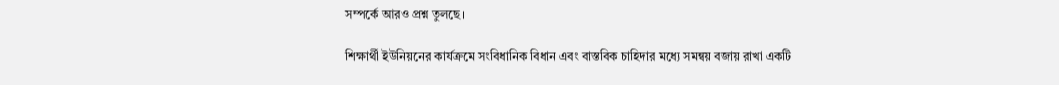সম্পর্কে আরও প্রশ্ন তুলছে।

শিক্ষার্থী ইউনিয়নের কার্যক্রমে সংবিধানিক বিধান এবং বাস্তবিক চাহিদার মধ্যে সমন্বয় বজায় রাখা একটি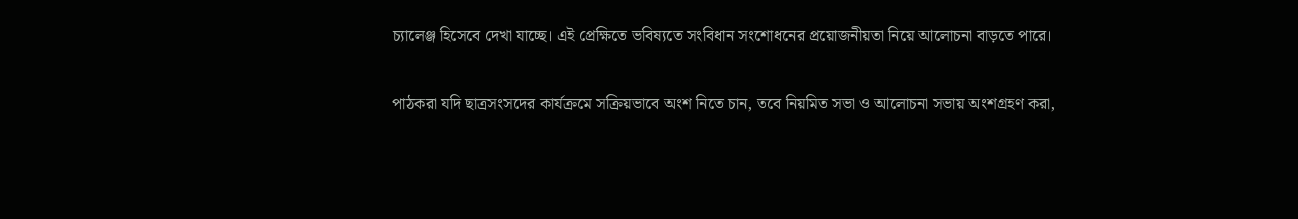চ্যালেঞ্জ হিসেবে দেখা যাচ্ছে। এই প্রেক্ষিতে ভবিষ্যতে সংবিধান সংশোধনের প্রয়োজনীয়তা নিয়ে আলোচনা বাড়তে পারে।

পাঠকরা যদি ছাত্রসংসদের কার্যক্রমে সক্রিয়ভাবে অংশ নিতে চান, তবে নিয়মিত সভা ও আলোচনা সভায় অংশগ্রহণ করা,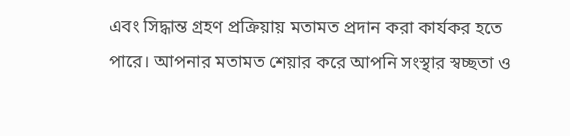এবং সিদ্ধান্ত গ্রহণ প্রক্রিয়ায় মতামত প্রদান করা কার্যকর হতে পারে। আপনার মতামত শেয়ার করে আপনি সংস্থার স্বচ্ছতা ও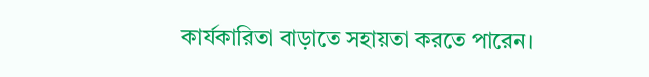কার্যকারিতা বাড়াতে সহায়তা করতে পারেন।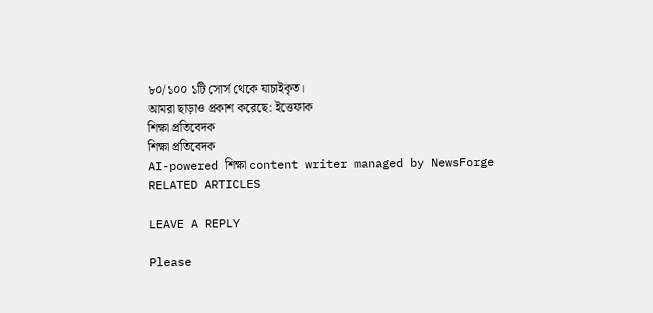৮০/১০০ ১টি সোর্স থেকে যাচাইকৃত।
আমরা ছাড়াও প্রকাশ করেছে: ইত্তেফাক
শিক্ষা প্রতিবেদক
শিক্ষা প্রতিবেদক
AI-powered শিক্ষা content writer managed by NewsForge
RELATED ARTICLES

LEAVE A REPLY

Please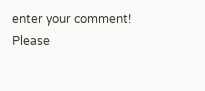enter your comment!
Please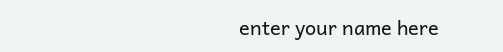enter your name here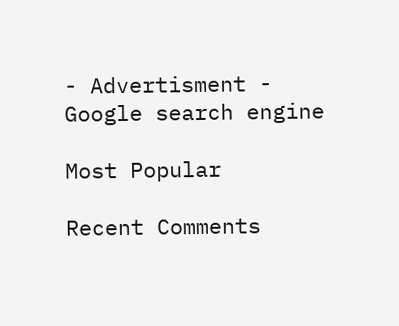- Advertisment -
Google search engine

Most Popular

Recent Comments